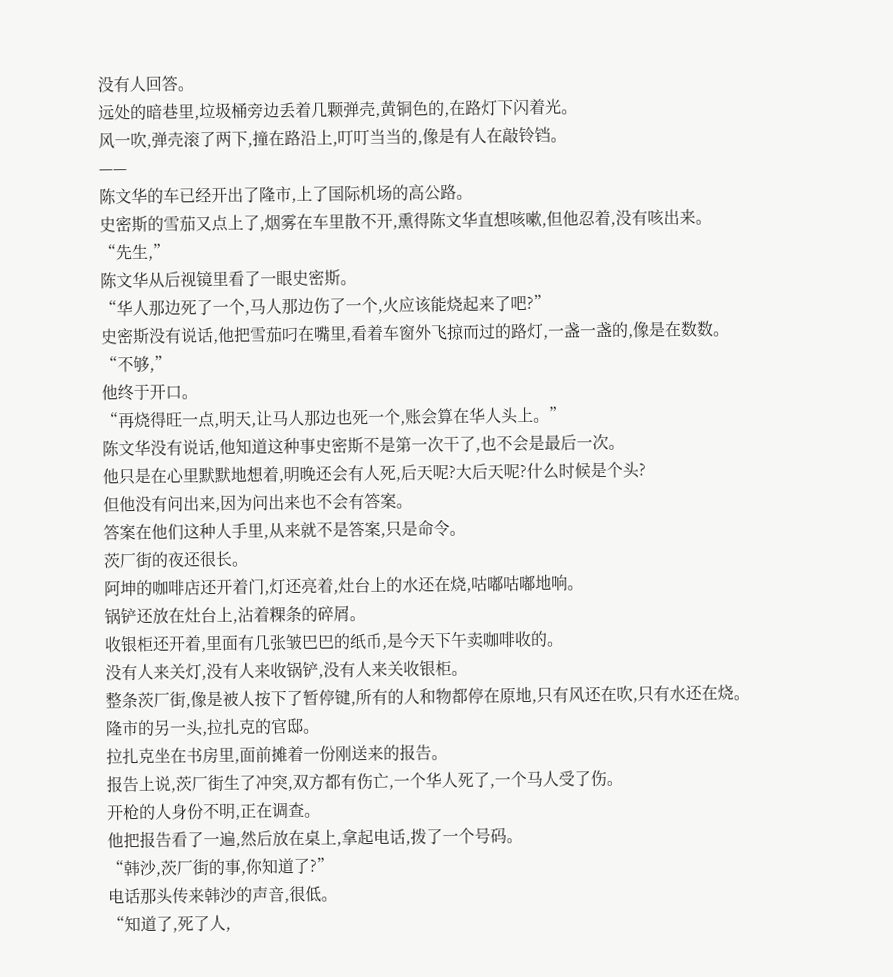没有人回答。
远处的暗巷里,垃圾桶旁边丢着几颗弹壳,黄铜色的,在路灯下闪着光。
风一吹,弹壳滚了两下,撞在路沿上,叮叮当当的,像是有人在敲铃铛。
——
陈文华的车已经开出了隆市,上了国际机场的高公路。
史密斯的雪茄又点上了,烟雾在车里散不开,熏得陈文华直想咳嗽,但他忍着,没有咳出来。
“先生,”
陈文华从后视镜里看了一眼史密斯。
“华人那边死了一个,马人那边伤了一个,火应该能烧起来了吧?”
史密斯没有说话,他把雪茄叼在嘴里,看着车窗外飞掠而过的路灯,一盏一盏的,像是在数数。
“不够,”
他终于开口。
“再烧得旺一点,明天,让马人那边也死一个,账会算在华人头上。”
陈文华没有说话,他知道这种事史密斯不是第一次干了,也不会是最后一次。
他只是在心里默默地想着,明晚还会有人死,后天呢?大后天呢?什么时候是个头?
但他没有问出来,因为问出来也不会有答案。
答案在他们这种人手里,从来就不是答案,只是命令。
茨厂街的夜还很长。
阿坤的咖啡店还开着门,灯还亮着,灶台上的水还在烧,咕嘟咕嘟地响。
锅铲还放在灶台上,沾着粿条的碎屑。
收银柜还开着,里面有几张皱巴巴的纸币,是今天下午卖咖啡收的。
没有人来关灯,没有人来收锅铲,没有人来关收银柜。
整条茨厂街,像是被人按下了暂停键,所有的人和物都停在原地,只有风还在吹,只有水还在烧。
隆市的另一头,拉扎克的官邸。
拉扎克坐在书房里,面前摊着一份刚送来的报告。
报告上说,茨厂街生了冲突,双方都有伤亡,一个华人死了,一个马人受了伤。
开枪的人身份不明,正在调查。
他把报告看了一遍,然后放在桌上,拿起电话,拨了一个号码。
“韩沙,茨厂街的事,你知道了?”
电话那头传来韩沙的声音,很低。
“知道了,死了人,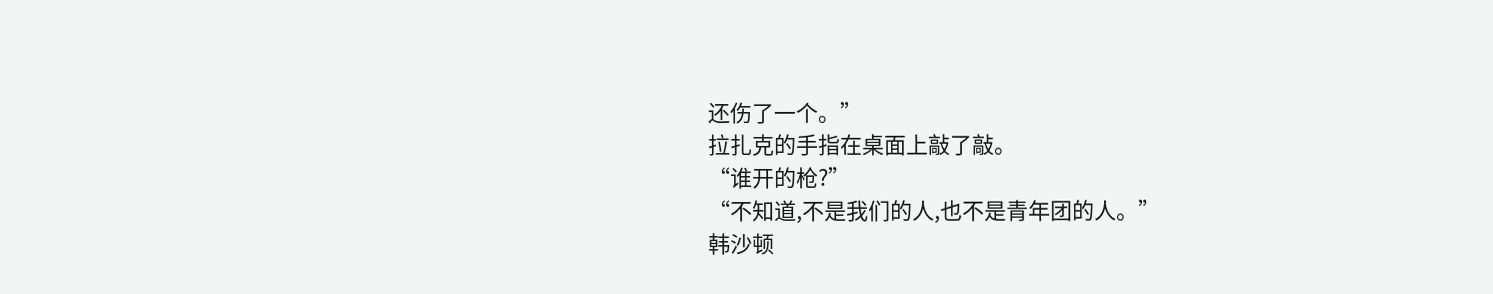还伤了一个。”
拉扎克的手指在桌面上敲了敲。
“谁开的枪?”
“不知道,不是我们的人,也不是青年团的人。”
韩沙顿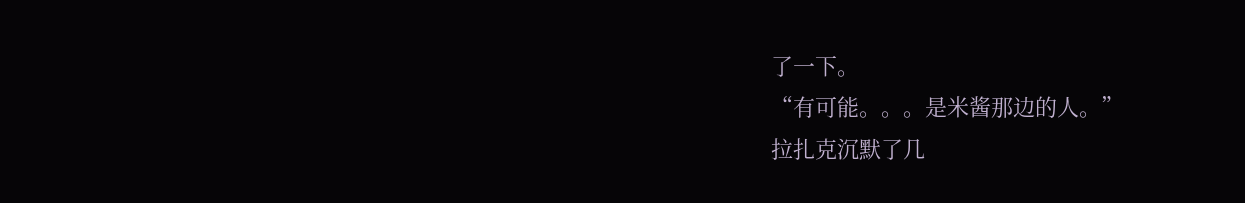了一下。
“有可能。。。是米酱那边的人。”
拉扎克沉默了几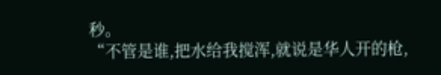秒。
“不管是谁,把水给我搅浑,就说是华人开的枪,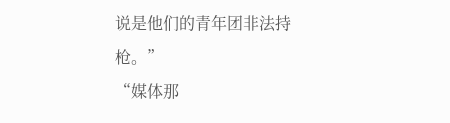说是他们的青年团非法持枪。”
“媒体那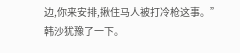边,你来安排,揪住马人被打冷枪这事。”
韩沙犹豫了一下。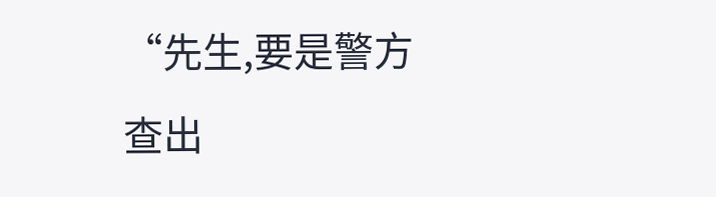“先生,要是警方查出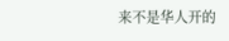来不是华人开的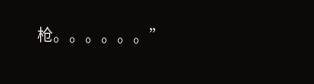枪。。。。。。”